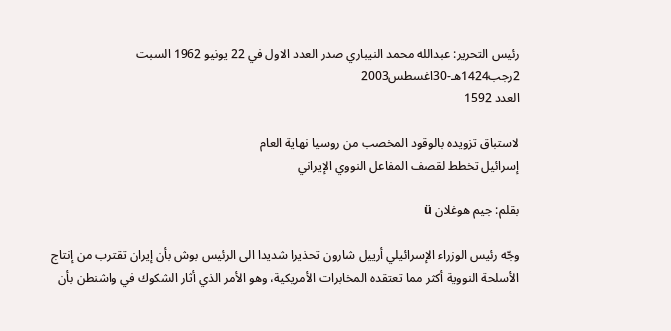رئيس التحرير: عبدالله محمد النيباري صدر العدد الاول في 22 يونيو 1962 السبت 2رجب1424هـ-30اغسطس2003
العدد 1592

لاستباق تزويده بالوقود المخصب من روسيا نهاية العام
إسرائيل تخطط لقصف المفاعل النووي الإيراني

بقلم: جيم هوغلان ü

وجّه رئيس الوزراء الإسرائيلي أرييل شارون تحذيرا شديدا الى الرئيس بوش بأن إيران تقترب من إنتاج الأسلحة النووية أكثر مما تعتقده المخابرات الأمريكية، وهو الأمر الذي أثار الشكوك في واشنطن بأن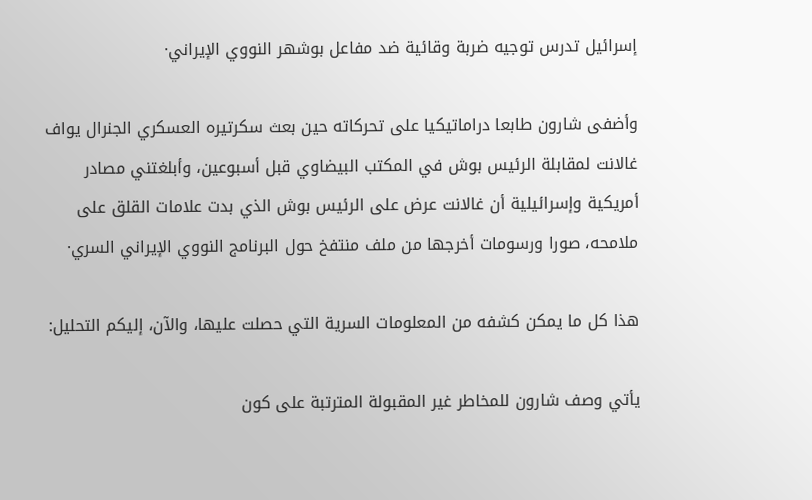إسرائيل تدرس توجيه ضربة وقائية ضد مفاعل بوشهر النووي الإيراني·

وأضفى شارون طابعا دراماتيكيا على تحركاته حين بعث سكرتيره العسكري الجنرال يواف غالانت لمقابلة الرئيس بوش في المكتب البيضاوي قبل أسبوعين، وأبلغتني مصادر أمريكية وإسرائيلية أن غالانت عرض على الرئيس بوش الذي بدت علامات القلق على ملامحه، صورا ورسومات أخرجها من ملف منتفخ حول البرنامج النووي الإيراني السري·

هذا كل ما يمكن كشفه من المعلومات السرية التي حصلت عليها، والآن، إليكم التحليل:

يأتي وصف شارون للمخاطر غير المقبولة المترتبة على كون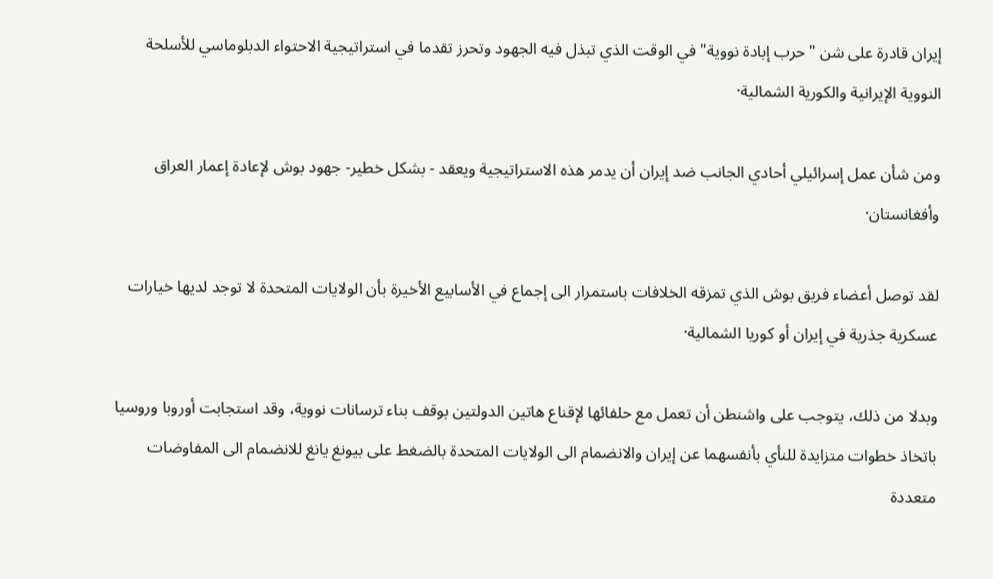إيران قادرة على شن "حرب إبادة نووية" في الوقت الذي تبذل فيه الجهود وتحرز تقدما في استراتيجية الاحتواء الدبلوماسي للأسلحة النووية الإيرانية والكورية الشمالية·

ومن شأن عمل إسرائيلي أحادي الجانب ضد إيران أن يدمر هذه الاستراتيجية ويعقد - بشكل خطير- جهود بوش لإعادة إعمار العراق وأفغانستان·

لقد توصل أعضاء فريق بوش الذي تمزقه الخلافات باستمرار الى إجماع في الأسابيع الأخيرة بأن الولايات المتحدة لا توجد لديها خيارات عسكرية جذرية في إيران أو كوريا الشمالية·

وبدلا من ذلك، يتوجب على واشنطن أن تعمل مع حلفائها لإقناع هاتين الدولتين بوقف بناء ترسانات نووية، وقد استجابت أوروبا وروسيا باتخاذ خطوات متزايدة للنأي بأنفسهما عن إيران والانضمام الى الولايات المتحدة بالضغط على بيونغ يانغ للانضمام الى المفاوضات متعددة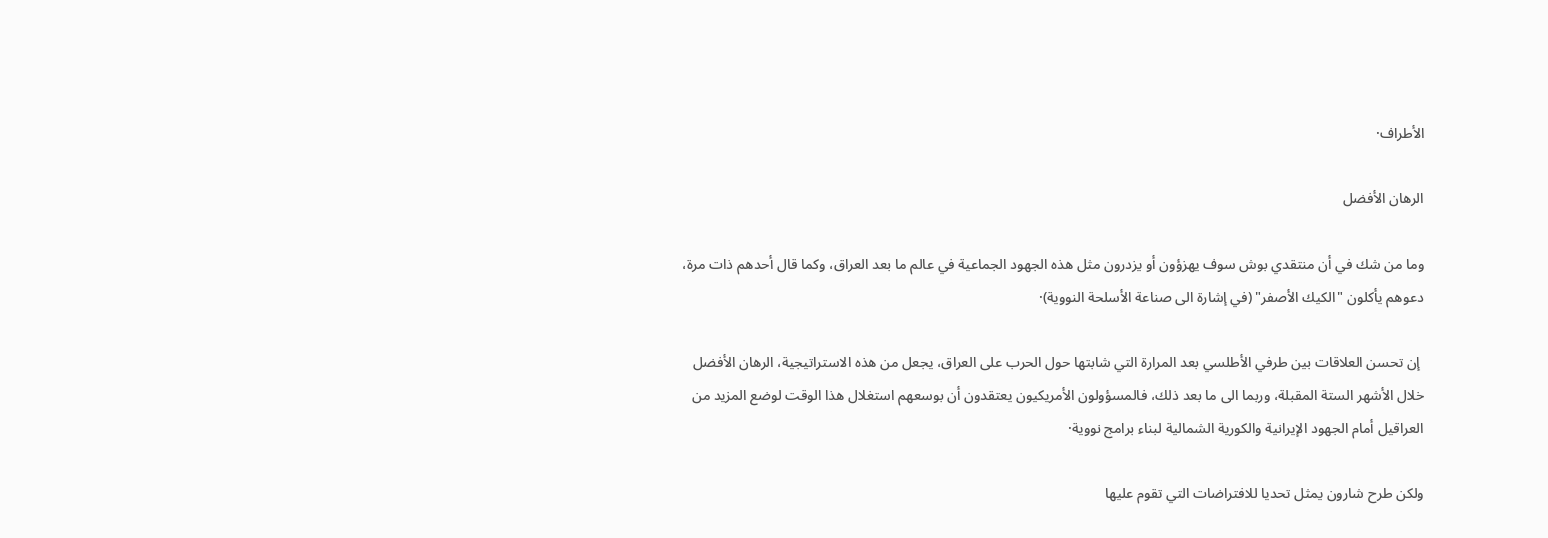الأطراف·

الرهان الأفضل

وما من شك في أن منتقدي بوش سوف يهزؤون أو يزدرون مثل هذه الجهود الجماعية في عالم ما بعد العراق، وكما قال أحدهم ذات مرة، دعوهم يأكلون "الكيك الأصفر" (في إشارة الى صناعة الأسلحة النووية)·

 إن تحسن العلاقات بين طرفي الأطلسي بعد المرارة التي شابتها حول الحرب على العراق، يجعل من هذه الاستراتيجية، الرهان الأفضل خلال الأشهر الستة المقبلة، وربما الى ما بعد ذلك، فالمسؤولون الأمريكيون يعتقدون أن بوسعهم استغلال هذا الوقت لوضع المزيد من العراقيل أمام الجهود الإيرانية والكورية الشمالية لبناء برامج نووية·

ولكن طرح شارون يمثل تحديا للافتراضات التي تقوم عليها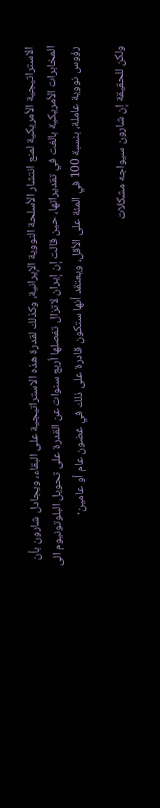الاستراتيجية الأمريكية لمنع انتشار الأسلحة النووية الإيرانية، وكذلك لقدرة هذه الاستراتيجية على البقاء، ويجادل شارون بأن المخابرات الأمريكية بالغت في تقديراتها، حين قالت إن إيران لاتزال تفصلها أربع سنوات عن القدرة على تحويل البلوتونيوم الى رؤوس نووية عاملة، بنسبة 100 في المئة على الأقل، ويعتقد أنها ستكون قادرة على ذلك في غضون عام أو عامين·

ولكن للحقيقة إن شارون سيواجه مشكلات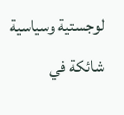لوجستية وسياسية شائكة في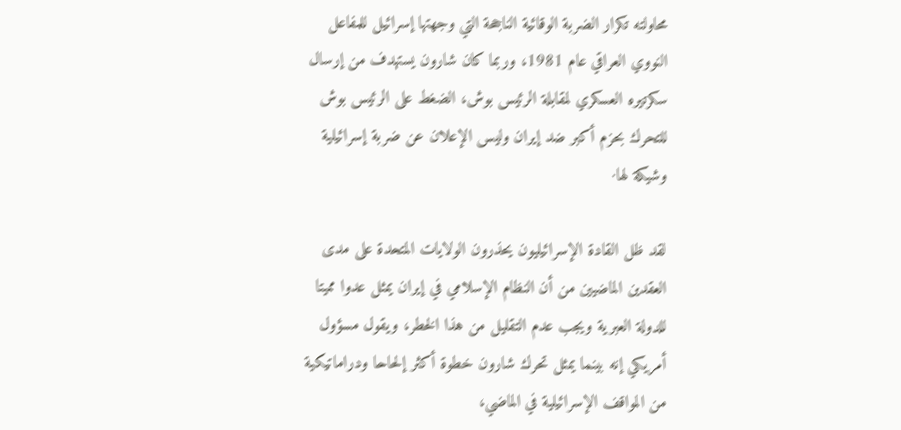محاولته تكرار الضربة الوقائية الناجحة التي وجهتها إسرائيل للمفاعل النووي العراقي عام 1981، وربما كان شارون يستهدف من إرسال سكرتيره العسكري لمقابلة الرئيس بوش، الضغط على الرئيس بوش للتحرك بحزم أكبر ضد إيران وليس الإعلان عن ضربة إسرائيلية وشيكة لها·

لقد ظل القادة الإسرائيليون يحذرون الولايات المتحدة على مدى العقدين الماضيين من أن النظام الإسلامي في إيران يمثل عدوا مميتا للدولة العبرية ويجب عدم التقليل من هذا الخطر، ويقول مسؤول أمريكي إنه بينما يمثل تحرك شارون خطوة أكثر إلحاحا ودراماتيكية من المواقف الإسرائيلية في الماضي،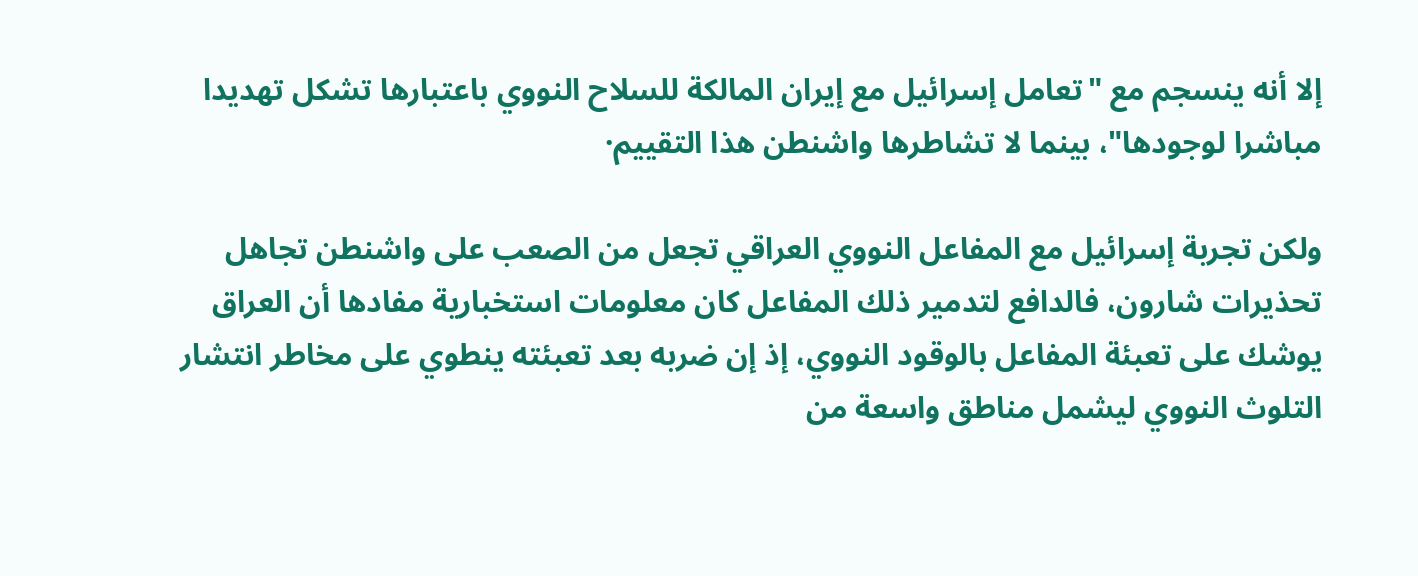إلا أنه ينسجم مع "تعامل إسرائيل مع إيران المالكة للسلاح النووي باعتبارها تشكل تهديدا مباشرا لوجودها"، بينما لا تشاطرها واشنطن هذا التقييم·

ولكن تجربة إسرائيل مع المفاعل النووي العراقي تجعل من الصعب على واشنطن تجاهل تحذيرات شارون، فالدافع لتدمير ذلك المفاعل كان معلومات استخبارية مفادها أن العراق يوشك على تعبئة المفاعل بالوقود النووي، إذ إن ضربه بعد تعبئته ينطوي على مخاطر انتشار التلوث النووي ليشمل مناطق واسعة من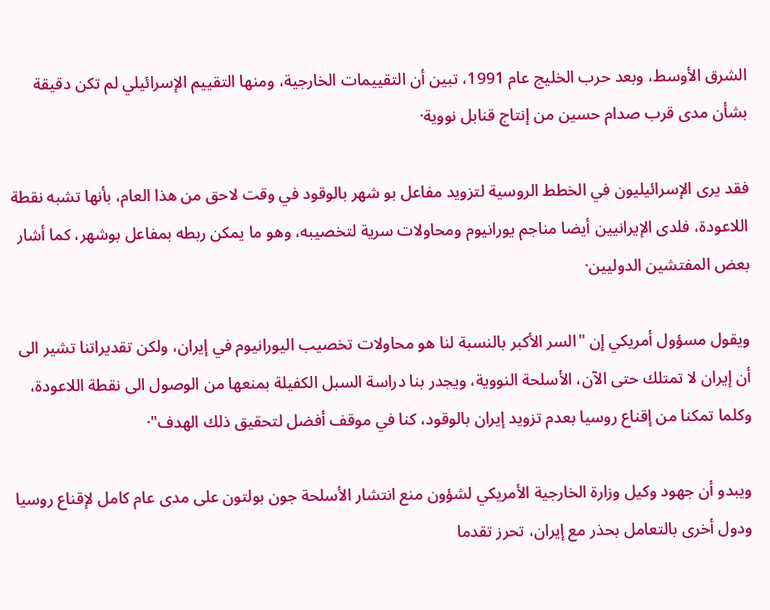الشرق الأوسط، وبعد حرب الخليج عام 1991، تبين أن التقييمات الخارجية، ومنها التقييم الإسرائيلي لم تكن دقيقة بشأن مدى قرب صدام حسين من إنتاج قنابل نووية·

فقد يرى الإسرائيليون في الخطط الروسية لتزويد مفاعل بو شهر بالوقود في وقت لاحق من هذا العام، بأنها تشبه نقطة اللاعودة، فلدى الإيرانيين أيضا مناجم يورانيوم ومحاولات سرية لتخصيبه، وهو ما يمكن ربطه بمفاعل بوشهر، كما أشار بعض المفتشين الدوليين·

ويقول مسؤول أمريكي إن "السر الأكبر بالنسبة لنا هو محاولات تخصيب اليورانيوم في إيران، ولكن تقديراتنا تشير الى أن إيران لا تمتلك حتى الآن، الأسلحة النووية، ويجدر بنا دراسة السبل الكفيلة بمنعها من الوصول الى نقطة اللاعودة، وكلما تمكنا من إقناع روسيا بعدم تزويد إيران بالوقود، كنا في موقف أفضل لتحقيق ذلك الهدف"·

ويبدو أن جهود وكيل وزارة الخارجية الأمريكي لشؤون منع انتشار الأسلحة جون بولتون على مدى عام كامل لإقناع روسيا ودول أخرى بالتعامل بحذر مع إيران، تحرز تقدما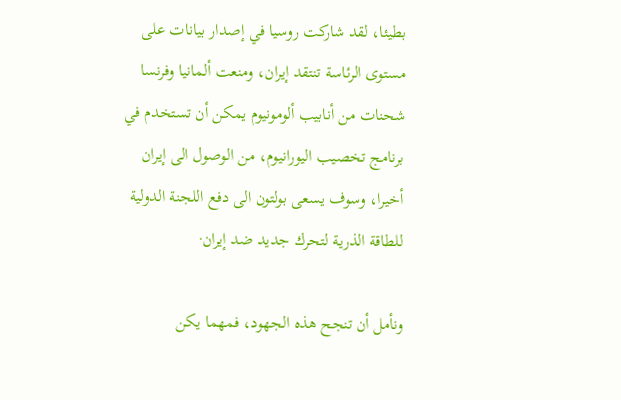بطيئا، لقد شاركت روسيا في إصدار بيانات على مستوى الرئاسة تنتقد إيران، ومنعت ألمانيا وفرنسا شحنات من أنابيب ألومونيوم يمكن أن تستخدم في برنامج تخصيب اليورانيوم، من الوصول الى إيران أخيرا، وسوف يسعى بولتون الى دفع اللجنة الدولية للطاقة الذرية لتحرك جديد ضد إيران·

ونأمل أن تنجح هذه الجهود، فمهما يكن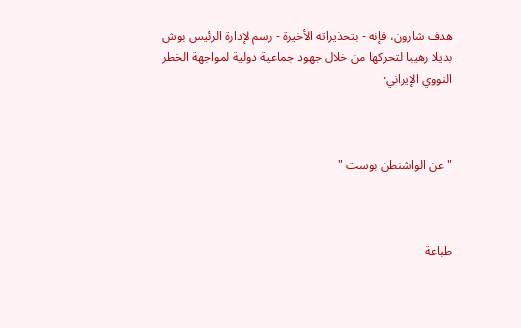هدف شارون، فإنه - بتحذيراته الأخيرة - رسم لإدارة الرئيس بوش بديلا رهيبا لتحركها من خلال جهود جماعية دولية لمواجهة الخطر النووي الإيراني·



" عن الواشنطن بوست "



طباعة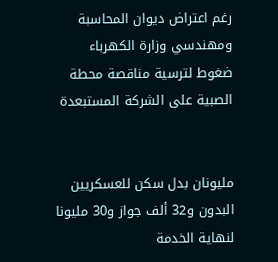رغم اعتراض ديوان المحاسبة ومهندسي وزارة الكهرباء
ضغوط لترسية مناقصة محطة الصبية على الشركة المستبعدة


مليونان بدل سكن للعسكريين البدون و32 ألف جواز و30 مليونا لنهاية الخدمة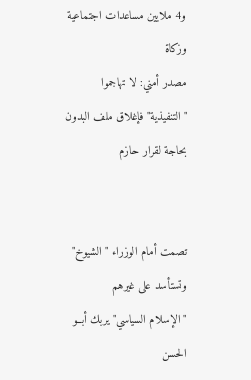و4 ملايين مساعدات اجتماعية وزكاة
مصدر أمني: لا تهاجموا "التنفيذية" فإغلاق ملف البدون بحاجة لقرار حازم


تصمت أمام الوزراء "الشيوخ" وتستأسد على غيرهم
"الإسلام السياسي" يربك أبــو الحسن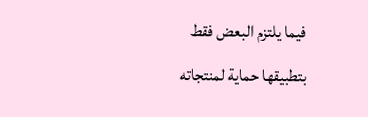فيما يلتزم البعض فقط بتطبيقها حماية لمنتجاته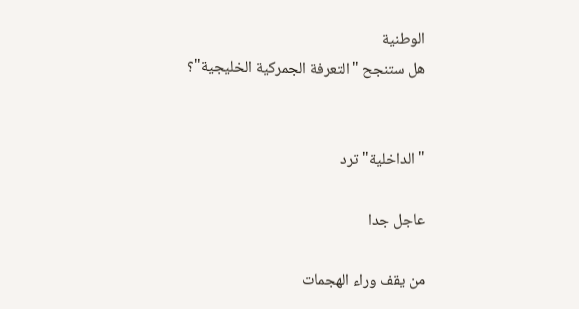الوطنية
هل ستنجح "التعرفة الجمركية الخليجية"؟


"الداخلية" ترد

عاجل جدا

من يقف وراء الهجمات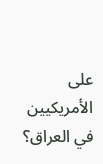على الأمريكيين في العراق؟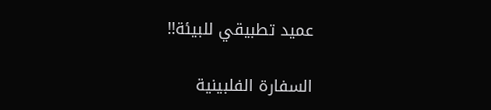عميد تطبيقي للبيئة!!

السفارة الفلبينية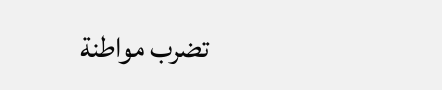تضرب مواطنة